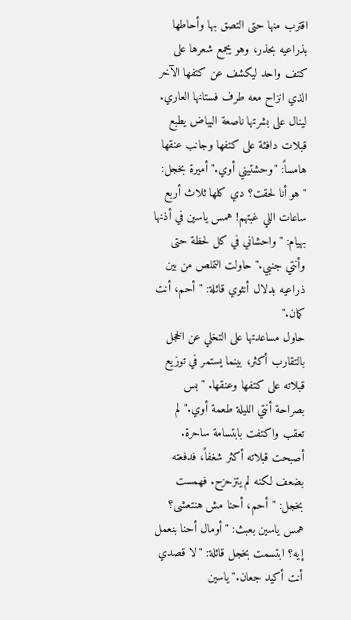اقترب منها حتى التصق بها وأحاطها بذراعيه بحذر، وهو يجمع شعرها على كتف واحد ليكشف عن كتفها الآخر الذي انزاح معه طرف فستانها العاري. لينال على بشرتها ناصعة البياض يطبع قبلات دافئة على كتفها وجانب عنقها هامساً: "وحشتيني أوي." أميرة بخجل: "هو أنا لحقت؟ دي كلها ثلاث أربع ساعات اللي غبتهم! همس ياسين في أذنها بهيام: "واحشاني في كل لحظة حتى وأنتي جنبي." حاولت التملص من بين ذراعيه بدلال أنثوي قائلة: "أحم، أنت كمان."
حاول مساعدتها على التخلي عن الخجل بالتقارب أكثر، بينما يستمر في توزيع قبلاته على كتفها وعنقها. "بس بصراحة أنتي الليلة طعمة أوي." لم تعقب واكتفت بابتسامة ساحرة. أصبحت قبلاته أكثر شغفاً، فدفعته بضعف لكنه لم يتزحزح. فهمست بخجل: "أحم، أحنا مش هنتعشى؟ همس ياسين بعبث: "أومال أحنا بنعمل إيه؟ ابتسمت بخجل قائلة: "لا قصدي أنت أكيد جعان." ياسين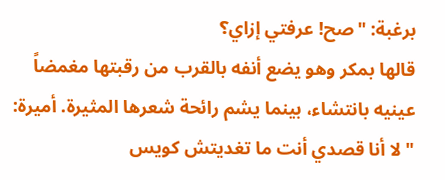برغبة: "صح! عرفتي إزاي؟
قالها بمكر وهو يضع أنفه بالقرب من رقبتها مغمضاً عينيه بانتشاء، بينما يشم رائحة شعرها المثيرة. أميرة: "لا أنا قصدي أنت ما تغديتش كويس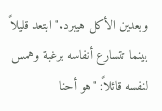وبعدين الأكل هيبرد." ابتعد قليلاً بينما تتسارع أنفاسه برغبة وهمس لنفسه قائلاً: "هو أحنا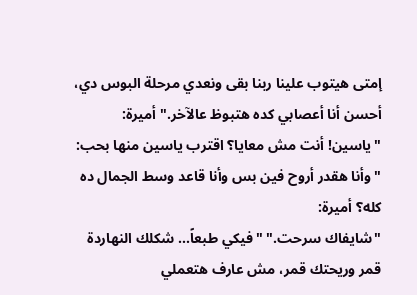إمتى هيتوب علينا ربنا بقى ونعدي مرحلة البوس دي، أحسن أنا أعصابي كده هتبوظ عالآخر." أميرة: "ياسين! أنت مش معايا؟ اقترب ياسين منها بحب: "وأنا هقدر أروح فين بس وأنا قاعد وسط الجمال ده كله؟ أميرة:
"شايفاك سرحت." "فيكي طبعاً... شكلك النهاردة قمر وريحتك قمر، مش عارف هتعملي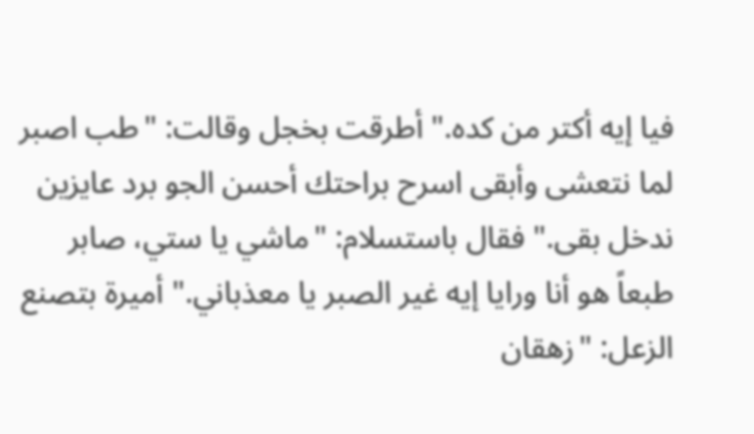فيا إيه أكتر من كده." أطرقت بخجل وقالت: "طب اصبر لما نتعشى وأبقى اسرح براحتك أحسن الجو برد عايزين ندخل بقى." فقال باستسلام: "ماشي يا ستي، صابر طبعاً هو أنا ورايا إيه غير الصبر يا معذباني." أميرة بتصنع الزعل: "زهقان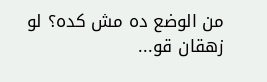من الوضع ده مش كده؟ لو زهقان قو...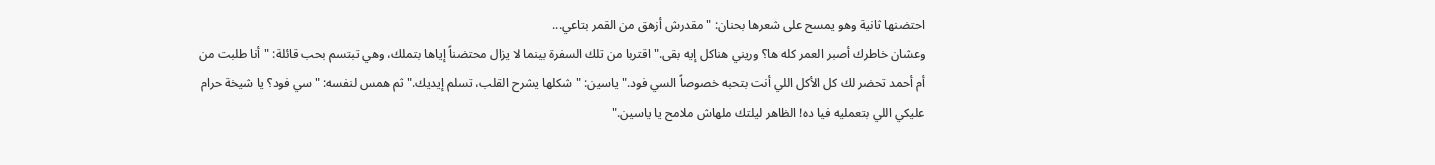احتضنها ثانية وهو يمسح على شعرها بحنان: "مقدرش أزهق من القمر بتاعي...
وعشان خاطرك أصبر العمر كله ها؟ وريني هناكل إيه بقى." اقتربا من تلك السفرة بينما لا يزال محتضناً إياها بتملك، وهي تبتسم بحب قائلة: "أنا طلبت من أم أحمد تحضر لك كل الأكل اللي أنت بتحبه خصوصاً السي فود." ياسين: "شكلها يشرح القلب، تسلم إيديك." ثم همس لنفسه: "سي فود؟ يا شيخة حرام عليكي اللي بتعمليه فيا ده! الظاهر ليلتك ملهاش ملامح يا ياسين."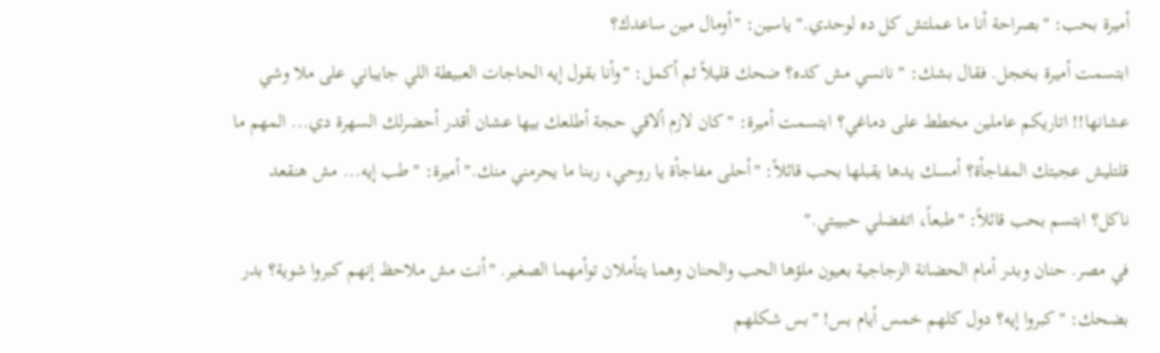أميرة بحب: "بصراحة أنا ما عملتش كل ده لوحدي." ياسين: "أومال مين ساعدك؟
ابتسمت أميرة بخجل. فقال بشك: "نانسي مش كده؟ ضحك قليلاً ثم أكمل: "وأنا بقول إيه الحاجات العبيطة اللي جايباني على ملا وشي عشانها!! اتاريكم عاملين مخطط على دماغي؟ ابتسمت أميرة: "كان لازم ألاقي حجة أطلعك بيها عشان أقدر أحضرلك السهرة دي... المهم ما قلتليش عجبتك المفاجأة؟ أمسك يدها يقبلها بحب قائلاً: "أحلى مفاجأة يا روحي، ربنا ما يحرمني منك." أميرة: "طب إيه... مش هنقعد ناكل؟ ابتسم بحب قائلاً: "طبعاً، اتفضلي حبيبتي."
في مصر. حنان وبدر أمام الحضانة الزجاجية بعيون ملؤها الحب والحنان وهما يتأملان توأمهما الصغير. "أنت مش ملاحظ إنهم كبروا شوية؟ بدر بضحك: "كبروا إيه؟ دول كلهم خمس أيام بس! "بس شكلهم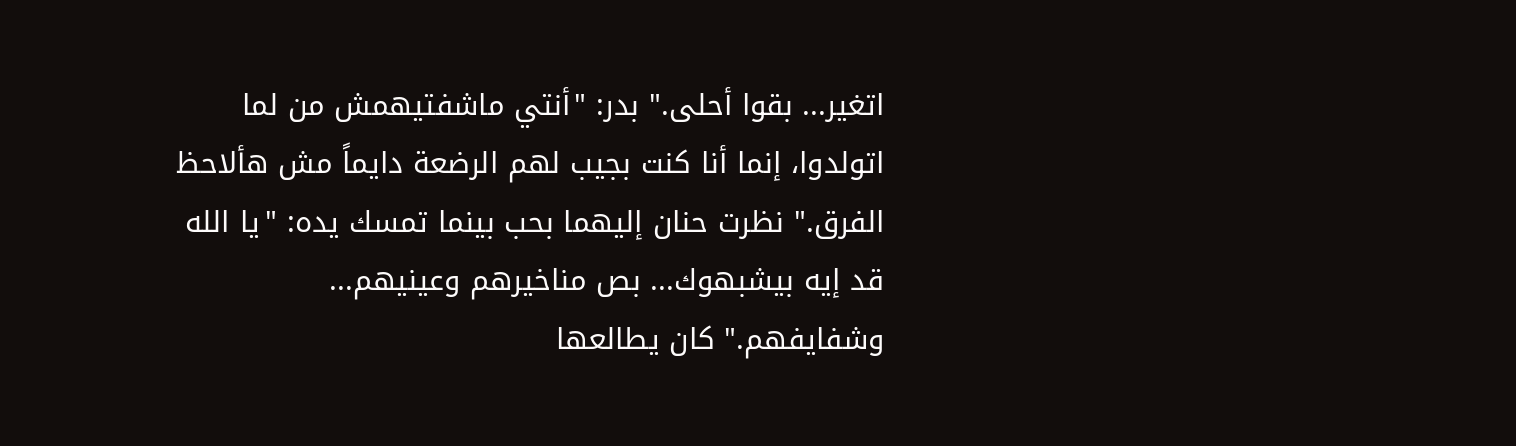اتغير... بقوا أحلى." بدر: "أنتي ماشفتيهمش من لما اتولدوا، إنما أنا كنت بجيب لهم الرضعة دايماً مش هألاحظ الفرق." نظرت حنان إليهما بحب بينما تمسك يده: "يا الله قد إيه بيشبهوك... بص مناخيرهم وعينيهم... وشفايفهم." كان يطالعها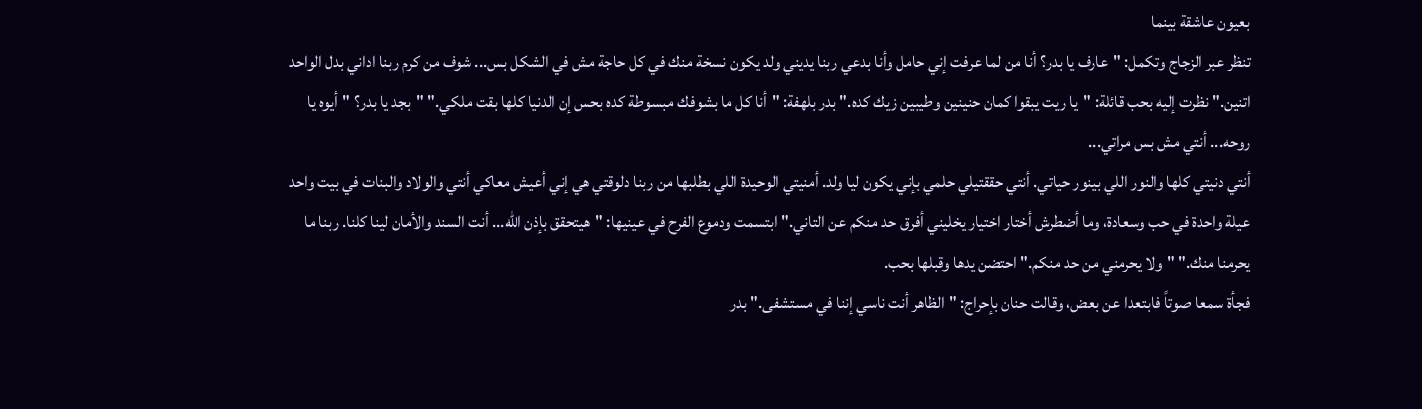بعيون عاشقة بينما
تنظر عبر الزجاج وتكمل: "عارف يا بدر؟ أنا من لما عرفت إني حامل وأنا بدعي ربنا يديني ولد يكون نسخة منك في كل حاجة مش في الشكل بس... شوف من كرم ربنا اداني بدل الواحد اتنين." نظرت إليه بحب قائلة: "يا ريت يبقوا كمان حنينين وطيبين زيك كده." بدر بلهفة: "أنا كل ما بشوفك مبسوطة كده بحس إن الدنيا كلها بقت ملكي." "بجد يا بدر؟ "أيوه يا روحه... أنتي مش بس مراتي...
أنتي دنيتي كلها والنور اللي بينور حياتي. أنتي حققتيلي حلمي بإني يكون ليا ولد. أمنيتي الوحيدة اللي بطلبها من ربنا دلوقتي هي إني أعيش معاكي أنتي والولاد والبنات في بيت واحد عيلة واحدة في حب وسعادة، وما أضطرش أختار اختيار يخليني أفرق حد منكم عن التاني." ابتسمت ودموع الفرح في عينيها: "هيتحقق بإذن الله... أنت السند والأمان لينا كلنا. ربنا ما يحرمنا منك." "ولا يحرمني من حد منكم." احتضن يدها وقبلها بحب.
فجأة سمعا صوتاً فابتعدا عن بعض، وقالت حنان بإحراج: "الظاهر أنت ناسي إننا في مستشفى." بدر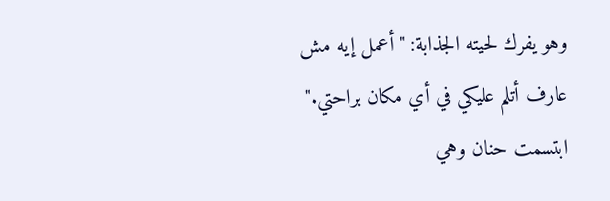وهو يفرك لحيته الجذابة: "أعمل إيه مش عارف أتلم عليكي في أي مكان براحتي." ابتسمت حنان وهي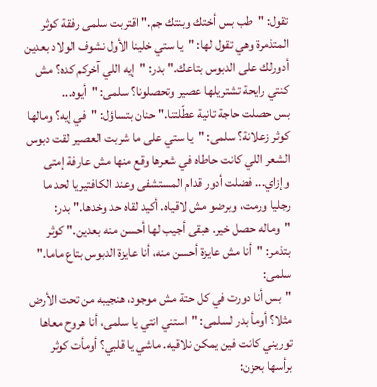تقول: "طب بس أختك وبنتك جم." اقتربت سلمى رفقة كوثر المتذمرة وهي تقول لها: "يا ستي خلينا الأول نشوف الولاد بعدين أدورلك على الدبوس بتاعك." بدر: "إيه اللي آخركم كده؟ مش كنتي رايحة تشتريلها عصير وتحصلونا؟ سلمى: "أيوه...
بس حصلت حاجة تانية عطّلتنا." حنان بتساؤل: "في إيه؟ ومالها كوثر زعلانة؟ سلمى: "يا ستي على ما شربت العصير لقت دبوس الشعر اللي كانت حاطاه في شعرها وقع منها مش عارفة إمتى وإزاي... فضلت أدور قدام المستشفى وعند الكافتيريا لحد ما رجليا ورمت، وبرضو مش لاقياه. أكيد لقاه حد وخدها." بدر: "وماله حصل خير. هبقى أجيب لها أحسن منه بعدين." كوثر بتذمر: "أنا مش عايزة أحسن منه، أنا عايزة الدبوس بتاع ماما." سلمى:
"بس أنا دورت في كل حتة مش موجود، هنجيبه من تحت الأرض مثلا؟ أومأ بدر لسلمى: "استني انتي يا سلمى، أنا هروح معاها توريني كانت فين يمكن نلاقيه. ماشي يا قلبي؟ أومأت كوثر برأسها بحزن: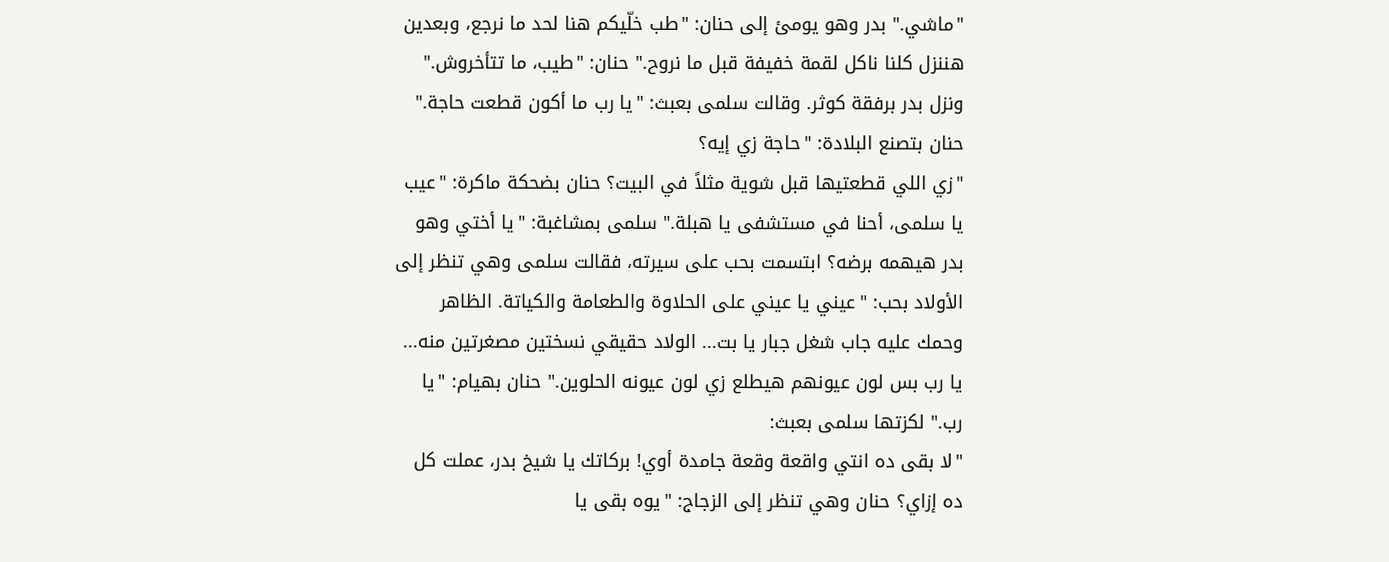"ماشي." بدر وهو يومئ إلى حنان: "طب خلّيكم هنا لحد ما نرجع، وبعدين هننزل كلنا ناكل لقمة خفيفة قبل ما نروح." حنان: "طيب، ما تتأخروش." ونزل بدر برفقة كوثر. وقالت سلمى بعبث: "يا رب ما أكون قطعت حاجة." حنان بتصنع البلادة: "حاجة زي إيه؟
"زي اللي قطعتيها قبل شوية مثلاً في البيت؟ حنان بضحكة ماكرة: "عيب يا سلمى، أحنا في مستشفى يا هبلة." سلمى بمشاغبة: "يا أختي وهو بدر هيهمه برضه؟ ابتسمت بحب على سيرته، فقالت سلمى وهي تنظر إلى الأولاد بحب: "عيني يا عيني على الحلاوة والطعامة والكياتة. الظاهر وحمك عليه جاب شغل جبار يا بت... الولاد حقيقي نسختين مصغرتين منه... يا رب بس لون عيونهم هيطلع زي لون عيونه الحلوين." حنان بهيام: "يا رب." لكزتها سلمى بعبث:
"لا بقى ده انتي واقعة وقعة جامدة أوي! بركاتك يا شيخ بدر، عملت كل ده إزاي؟ حنان وهي تنظر إلى الزجاج: "يوه بقى يا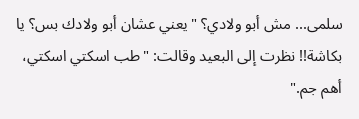سلمى... مش أبو ولادي؟ "يعني عشان أبو ولادك بس؟ يا بكاشة!! نظرت إلى البعيد وقالت: "طب اسكتي اسكتي، أهم جم."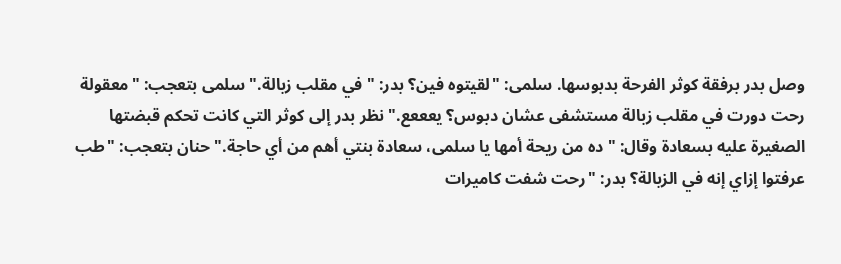وصل بدر برفقة كوثر الفرحة بدبوسها. سلمى: "لقيتوه فين؟ بدر: "في مقلب زبالة." سلمى بتعجب: "معقولة رحت دورت في مقلب زبالة مستشفى عشان دبوس؟ يعععع." نظر بدر إلى كوثر التي كانت تحكم قبضتها
الصغيرة عليه بسعادة وقال: "ده من ريحة أمها يا سلمى، سعادة بنتي أهم من أي حاجة." حنان بتعجب: "طب عرفتوا إزاي إنه في الزبالة؟ بدر: "رحت شفت كاميرات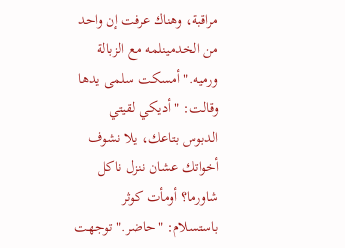مراقبة، وهناك عرفت إن واحد من الخدمينلمه مع الزبالة ورميه." أمسكت سلمى يدها وقالت: "أديكي لقيتي الدبوس بتاعك، يلا نشوف أخواتك عشان ننزل ناكل شاورما؟ أومأت كوثر باستسلام: "حاضر." توجهت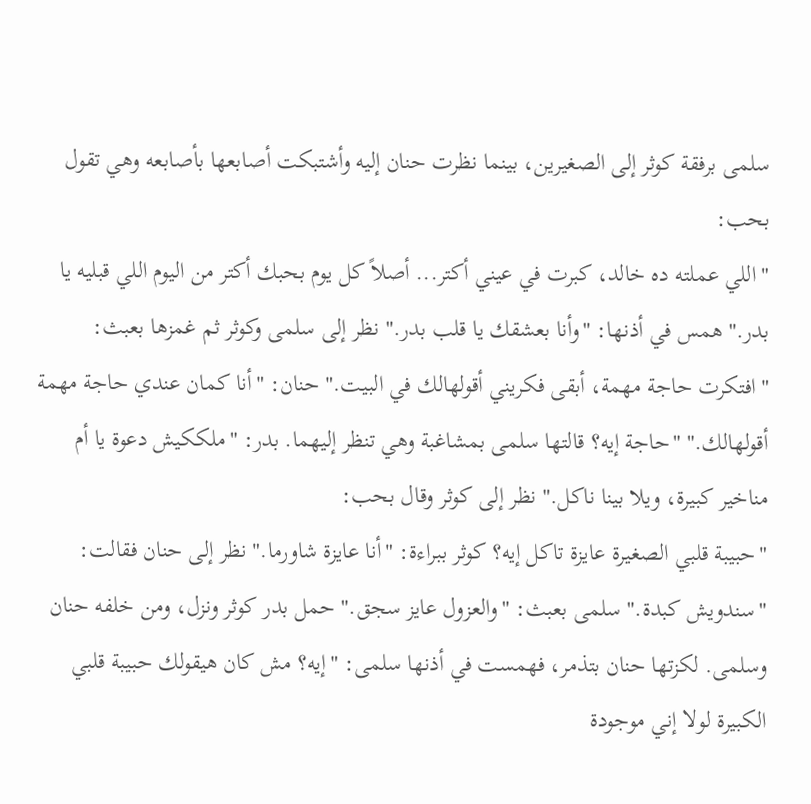سلمى برفقة كوثر إلى الصغيرين، بينما نظرت حنان إليه وأشتبكت أصابعها بأصابعه وهي تقول بحب:
"اللي عملته ده خالد، كبرت في عيني أكتر... أصلاً كل يوم بحبك أكتر من اليوم اللي قبليه يا بدر." همس في أذنها: "وأنا بعشقك يا قلب بدر." نظر إلى سلمى وكوثر ثم غمزها بعبث: "افتكرت حاجة مهمة، أبقى فكريني أقولهالك في البيت." حنان: "أنا كمان عندي حاجة مهمة أقولهالك." "حاجة إيه؟ قالتها سلمى بمشاغبة وهي تنظر إليهما. بدر: "ملككيش دعوة يا أم مناخير كبيرة، ويلا بينا ناكل." نظر إلى كوثر وقال بحب:
"حبيبة قلبي الصغيرة عايزة تاكل إيه؟ كوثر ببراءة: "أنا عايزة شاورما." نظر إلى حنان فقالت: "سندويش كبدة." سلمى بعبث: "والعزول عايز سجق." حمل بدر كوثر ونزل، ومن خلفه حنان وسلمى. لكزتها حنان بتذمر، فهمست في أذنها سلمى: "إيه؟ مش كان هيقولك حبيبة قلبي الكبيرة لولا إني موجودة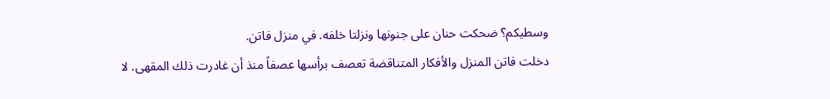وسطيكم؟ ضحكت حنان على جنونها ونزلتا خلفه. في منزل فاتن.
دخلت فاتن المنزل والأفكار المتناقضة تعصف برأسها عصفاً منذ أن غادرت ذلك المقهى. لا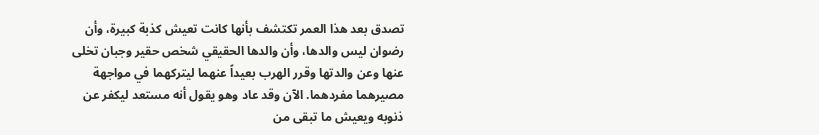تصدق بعد هذا العمر تكتشف بأنها كانت تعيش كذبة كبيرة، وأن رضوان ليس والدها، وأن والدها الحقيقي شخص حقير وجبان تخلى عنها وعن والدتها وقرر الهرب بعيداً عنهما ليتركهما في مواجهة مصيرهما مفردهما. الآن وقد عاد وهو يقول أنه مستعد ليكفر عن ذنوبه ويعيش ما تبقى من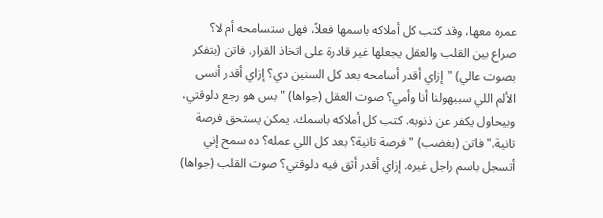عمره معها، وقد كتب كل أملاكه باسمها فعلاً، فهل ستسامحه أم لا؟
صراع بين القلب والعقل يجعلها غير قادرة على اتخاذ القرار. فاتن (بتفكر بصوت عالي) "إزاي أقدر أسامحه بعد كل السنين دي؟ إزاي أقدر أنسى الألم اللي سببهولنا أنا وأمي؟ صوت العقل (جواها) "بس هو رجع دلوقتي، وبيحاول يكفر عن ذنوبه. كتب كل أملاكه باسمك. يمكن يستحق فرصة تانية." فاتن (بغضب) "فرصة تانية؟ بعد كل اللي عمله؟ ده سمح إني أتسجل باسم راجل غيره. إزاي أقدر أثق فيه دلوقتي؟ صوت القلب (جواها)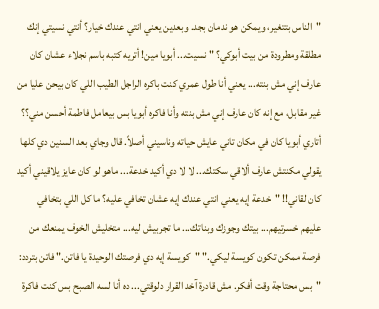"الناس بتتغير، ويمكن هو ندمان بجد. وبعدين يعني انتي عندك خيار؟ أنتي نسيتي إنك مطلقة ومطرودة من بيت أبوكي؟ "نسيت... أبويا مين! أتريه كتبه باسم نجلاء عشان كان عارف إني مش بنته... يعني أنا طول عمري كنت باكره الراجل الطيب اللي كان بيحن عليا من غير مقابل، مع إنه كان عارف إني مش بنته وأنا فاكره أبويا بس بيعامل فاطمة أحسن مني؟؟
أتاري أبويا كان في مكان تاني عايش حياته وناسيني أصلاً. قال وجاي بعد السنين دي كلها يقولي مكنتش عارف ألاقي سكتك... لا لا دي أكيد خدعة... ماهو لو كان عايز يلاقيني أكيد كان لقاني!! "خدعة إيه يعني انتي عندك إيه عشان تخافي عليه؟ ما كل اللي بتخافي عليهم خسرتيهم... بيتك وجوزك وبناتك... ما تجربيش ليه... متخليش الخوف يمنعك من فرصة ممكن تكون كويسة ليكي." "كويسة إيه دي فرصتك الوحيدة يا فاتن." فاتن بتردد:
"بس محتاجة وقت أفكر. مش قادرة آخد القرار دلوقتي... ده أنا لسه الصبح بس كنت فاكرة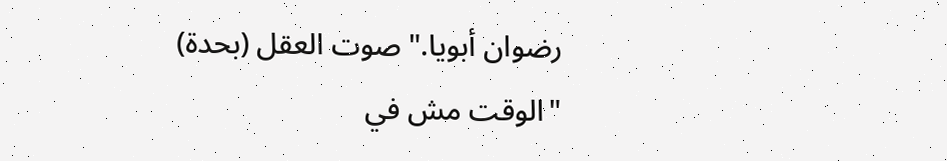رضوان أبويا." صوت العقل (بحدة) "الوقت مش في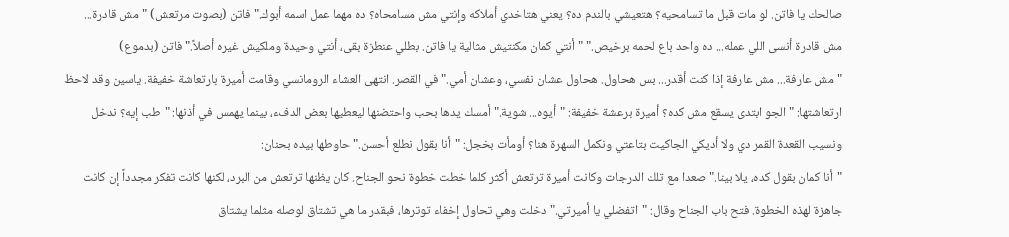صالحك يا فاتن. لو مات قبل ما تسامحيه؟ هتعيشي بالندم ده؟ يعني هتاخدي أملاكه وإنتي مش مسامحاه؟ ده مهما عمل اسمه أبوك." فاتن (بصوت مرتعش) "مش قادرة... مش قادرة أنسى اللي عمله... ده واحد باع لحمه برخيص." "أنتي كمان مكنتيش مثالية يا فاتن. بطلي عنطزة بقى، أنتي وحيدة وملكيش غيره أصلاً." فاتن (بدموع)
"مش عارفة... مش عارفة إذا كنت أقدر... بس هحاول. هحاول عشان نفسي، وعشان أمي." في القصر. انتهى العشاء الرومانسي وقامت أميرة بارتعاشة خفيفة. ياسين وقد لاحظ ارتعاشتها: "الجو ابتدى يسقع مش كده؟ أميرة برعشة خفيفة: "أيوه... شوية." أمسك يدها بحب واحتضنها ليعطيها بعض الدفء، بينما يهمس في أذنها: "طب إيه؟ ندخل ونسيب القعدة القمر دي ولا أديكي الجاكيت بتاعتي ونكمل السهرة هنا؟ أومأت بخجل: "أنا بقول نطلع أحسن." حاوطها بيده بحنان:
"أنا كمان بقول كده، يلا بينا." صعدا مع تلك الدرجات وكانت أميرة ترتعش أكثر كلما خطت خطوة نحو الجناح. كان يظنها ترتعش من البرد، لكنها كانت تفكر مجدداً إن كانت جاهزة لهذه الخطوة. فتح باب الجناح وقال: "اتفضلي يا أميرتي." دخلت وهي تحاول إخفاء توترها، فبقدر ما هي تشتاق لوصله مثلما يشتاق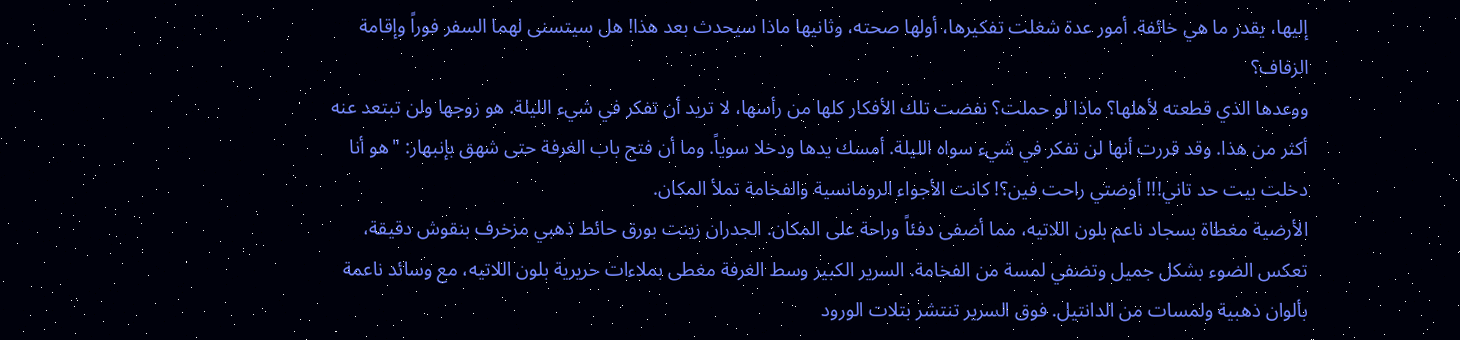إليها، يقدر ما هي خائفة. أمور عدة شغلت تفكيرها، أولها صحته، وثانيها ماذا سيحدث بعد هذا! هل سيتسنى لهما السفر فوراً وإقامة الزفاف؟
ووعدها الذي قطعته لأهلها؟ ماذا لو حملت؟ نفضت تلك الأفكار كلها من رأسها، لا تريد أن تفكر في شيء الليلة. هو زوجها ولن تبتعد عنه أكثر من هذا. وقد قررت أنها لن تفكر في شيء سواه الليلة. أمسك يدها ودخلا سوياً. وما أن فتح باب الغرفة حتى شهق بإنبهار: "هو أنا دخلت بيت حد تاني!!! أوضتي راحت فين؟! كانت الأجواء الرومانسية والفخامة تملأ المكان.
الأرضية مغطاة بسجاد ناعم بلون اللاتيه، مما أضفى دفئاً وراحة على المكان. الجدران زينت بورق حائط ذهبي مزخرف بنقوش دقيقة، تعكس الضوء بشكل جميل وتضفي لمسة من الفخامة. السرير الكبير وسط الغرفة مغطى بملاءات حريرية بلون اللاتيه، مع وسائد ناعمة بألوان ذهبية ولمسات من الدانتيل. فوق السرير تنتشر بتلات الورود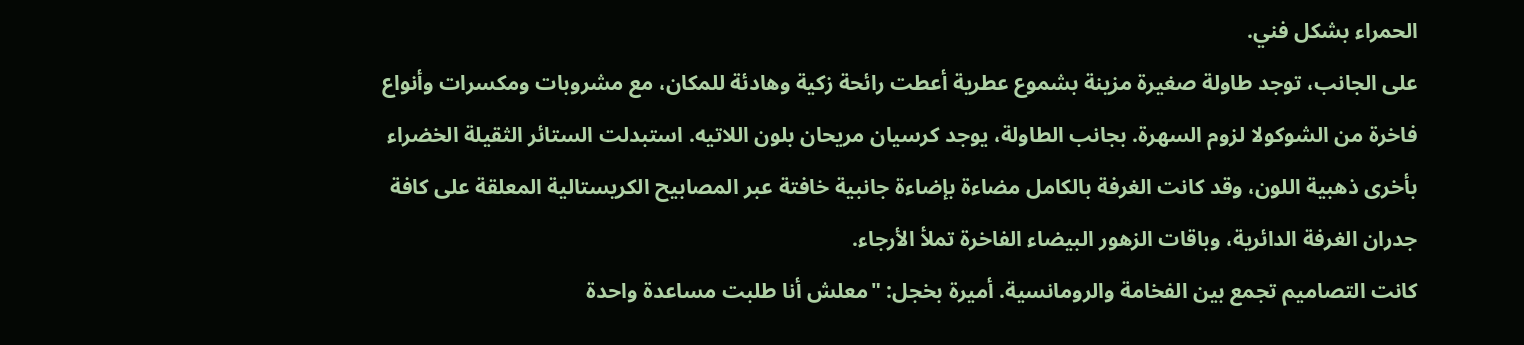الحمراء بشكل فني.
على الجانب، توجد طاولة صغيرة مزينة بشموع عطرية أعطت رائحة زكية وهادئة للمكان، مع مشروبات ومكسرات وأنواع فاخرة من الشوكولا لزوم السهرة. بجانب الطاولة، يوجد كرسيان مريحان بلون اللاتيه. استبدلت الستائر الثقيلة الخضراء بأخرى ذهبية اللون، وقد كانت الغرفة بالكامل مضاءة بإضاءة جانبية خافتة عبر المصابيح الكريستالية المعلقة على كافة جدران الغرفة الدائرية، وباقات الزهور البيضاء الفاخرة تملأ الأرجاء.
كانت التصاميم تجمع بين الفخامة والرومانسية. أميرة بخجل: "معلش أنا طلبت مساعدة واحدة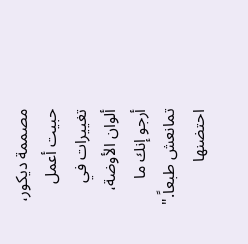مصممة ديكور، حبيت أعمل تغييرات في ألوان الأوضة، أرجو إنك ما تمانعش طبعاً." احتضنها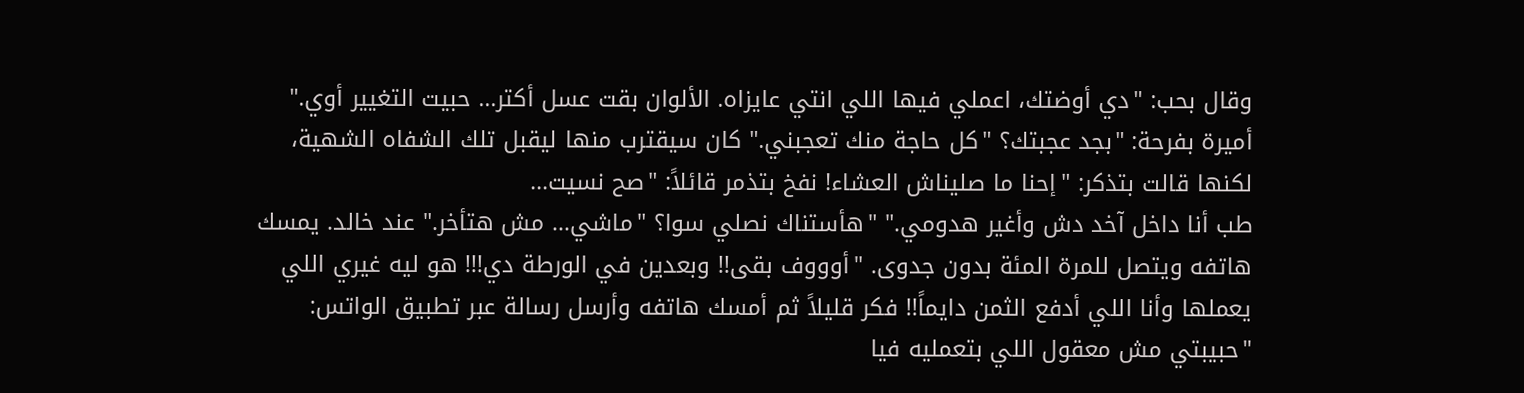وقال بحب: "دي أوضتك، اعملي فيها اللي انتي عايزاه. الألوان بقت عسل أكتر... حبيت التغيير أوي." أميرة بفرحة: "بجد عجبتك؟ "كل حاجة منك تعجبني." كان سيقترب منها ليقبل تلك الشفاه الشهية، لكنها قالت بتذكر: "إحنا ما صليناش العشاء! نفخ بتذمر قائلاً: "صح نسيت...
طب أنا داخل آخد دش وأغير هدومي." "هأستناك نصلي سوا؟ "ماشي... مش هتأخر." عند خالد. يمسك هاتفه ويتصل للمرة المئة بدون جدوى. "أوووف بقى!! وبعدين في الورطة دي!!! هو ليه غيري اللي يعملها وأنا اللي أدفع الثمن دايماً!! فكر قليلاً ثم أمسك هاتفه وأرسل رسالة عبر تطبيق الواتس: "حبيبتي مش معقول اللي بتعمليه فيا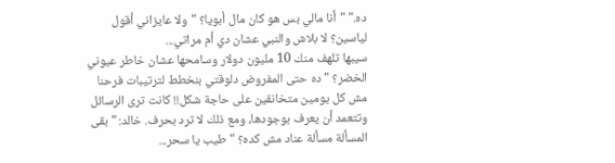ده." "أنا مالي بس هو كان مال أبويا؟ "ولا عايزاني أقول لياسين؟ لا بلاش والنبي عشان دي أم مراتي...
سيبها تلهف منك 10 مليون دولار وسامحها عشان خاطر عيوني الخضر؟ "ده حتى المفروض دلوقتي بنخطط لترتيبات فرحنا مش كل يومين متخانقين على حاجة شكل!! كانت ترى الرسائل وتتعمد أن يعرف بوجودها، ومع ذلك لا ترد بحرف. خالد: "بقى المسألة مسألة عناد مش كده؟ "طيب يا سحر...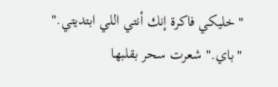"خليكي فاكرة إنك أنتي اللي ابتديتي." "باي." شعرت سحر بقلبها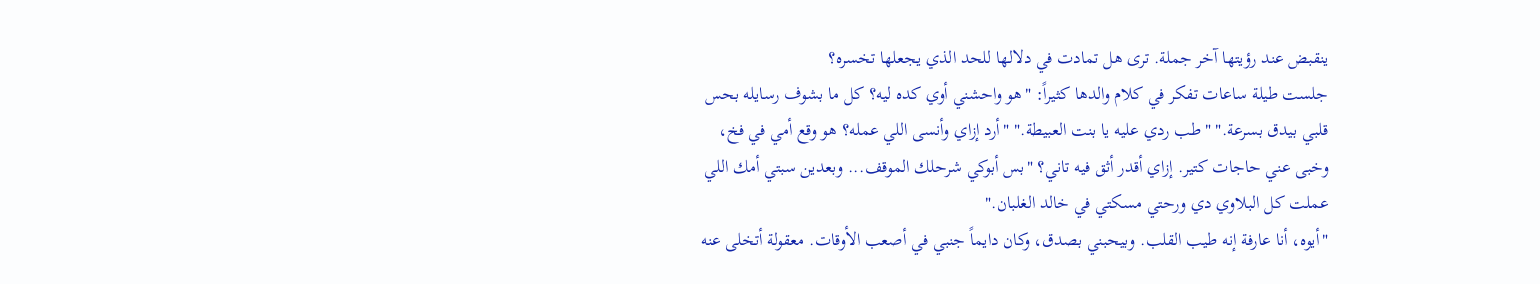ينقبض عند رؤيتها آخر جملة. ترى هل تمادت في دلالها للحد الذي يجعلها تخسره؟
جلست طيلة ساعات تفكر في كلام والدها كثيراً: "هو واحشني أوي كده ليه؟ كل ما بشوف رسايله بحس قلبي بيدق بسرعة." "طب ردي عليه يا بنت العبيطة." "أرد إزاي وأنسى اللي عمله؟ هو وقع أمي في فخ، وخبى عني حاجات كتير. إزاي أقدر أثق فيه تاني؟ "بس أبوكي شرحلك الموقف... وبعدين سبتي أمك اللي عملت كل البلاوي دي ورحتي مسكتي في خالد الغلبان."
"أيوه، أنا عارفة إنه طيب القلب. وبيحبني بصدق، وكان دايماً جنبي في أصعب الأوقات. معقولة أتخلى عنه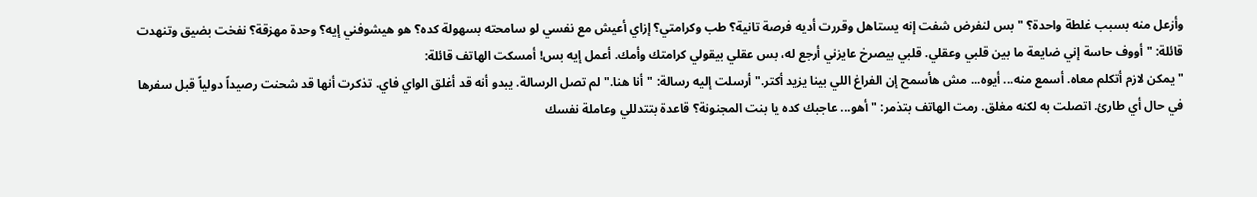وأزعل منه بسبب غلطة واحدة؟ "بس لنفرض شفت إنه يستاهل وقررت أديه فرصة تانية؟ طب وكرامتي؟ إزاي أعيش مع نفسي لو سامحته بسهولة كده؟ هو هيشوفني إيه؟ وحدة مهزقة؟ نفخت بضيق وتنهدت قائلة: "أووف حاسة إني ضايعة ما بين قلبي وعقلي. قلبي بيصرخ عايزني أرجع له، بس عقلي بيقولي كرامتك وأمك. أعمل إيه بس! أمسكت الهاتف قائلة:
"يمكن لازم أتكلم معاه. أسمع منه... أيوه... مش هأسمح إن الفراغ اللي بينا يزيد أكتر." أرسلت إليه رسالة: "أنا هنا." لم تصل الرسالة. يبدو أنه قد أغلق الواي فاي. تذكرت أنها قد شحنت رصيداً دولياً قبل سفرها في حال أي طارئ. اتصلت به لكنه مغلق. رمت الهاتف بتذمر: "أهو... عاجبك كده يا بنت المجنونة؟ قاعدة بتتدللي وعاملة نفسك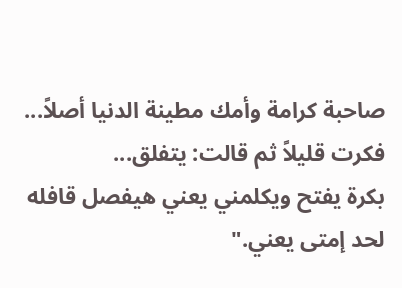صاحبة كرامة وأمك مطينة الدنيا أصلاً... فكرت قليلاً ثم قالت: يتفلق...
بكرة يفتح ويكلمني يعني هيفصل قافله لحد إمتى يعني."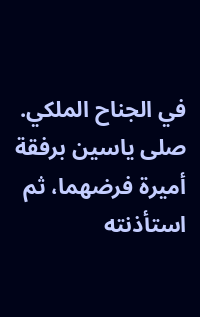في الجناح الملكي. صلى ياسين برفقة أميرة فرضهما، ثم استأذنته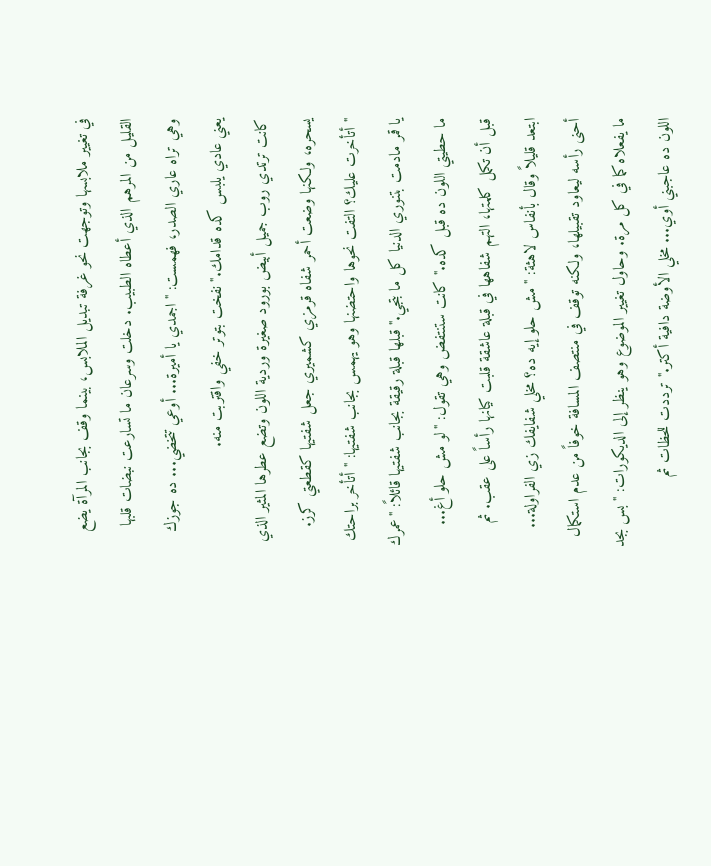في تغيير ملابسها وتوجهت نحو غرفة تبديل الملابس، بينما وقف بجانب المرآة يضع القليل من المرهم الذي أعطاه الطبيب. دخلت وسرعان ما تسارعت نبضات قلبها وهي تراه عاري الصدر، فهمست: "اجمدي يا أميرة... أوعي تتخضي... ده جوزك يعني عادي يلبس كده قدامك." نفخت بتوتر خفي واقتربت منه.
كانت ترتدي روب جميل أبيض بورود صغيرة وردية اللون وتضع عطرها المثير الذي يسحره، ولكنها وضعت أحمر شفاه قرمزي كشميري جعل شفتيها كقطعتي كرز. "أتأخرت عليك؟ التفت نحوها واحتضنها وهو يهمس بجانب شفتيها: "أتأخر براحتك يا قمر مادمت بتنوري الدنيا كل ما بتجي." قبلها قبلة رقيقة بجانب شفتيها قائلاً: "عمرك ما حطيتي اللون ده قبل كده." كانت ستنتفض وهي تقول: "لو مش حلو أغ...
قبل أن تكمل كلمتها، التهم شفاهها في قبلة عاشقة قلبت كيانها رأساً على عقب. ثم ابتعد قليلاً وقال بأنفاس لاهثة: "مش حلو إيه ده؟ مخلي شفايفك زي الفراولة... أحنى رأسه ليعاود تقبيلها، ولكنه توقف في منتصف المسافة خوفاً من عدم استكمال ما يفعلاه كما في كل مرة. وحاول تغيير الموضوع وهو ينظر إلى الديكورات: "بس بجد اللون ده عاجبني أوي... مخلي الأوضة دافية أكتر." ترددت للحظات ثم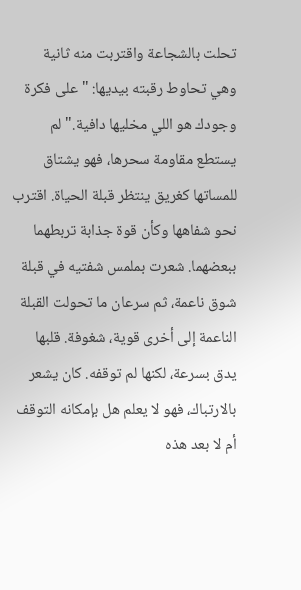تحلت بالشجاعة واقتربت منه ثانية
وهي تحاوط رقبته بيديها: "على فكرة وجودك هو اللي مخليها دافية." لم يستطع مقاومة سحرها، فهو يشتاق للمساتها كغريق ينتظر قبلة الحياة. اقترب نحو شفاهها وكأن قوة جذابة تربطهما ببعضهما. شعرت بملمس شفتيه في قبلة شوق ناعمة، ثم سرعان ما تحولت القبلة الناعمة إلى أخرى قوية، شغوفة. قلبها يدق بسرعة، لكنها لم توقفه. كان يشعر بالارتباك، فهو لا يعلم هل بإمكانه التوقف أم لا بعد هذه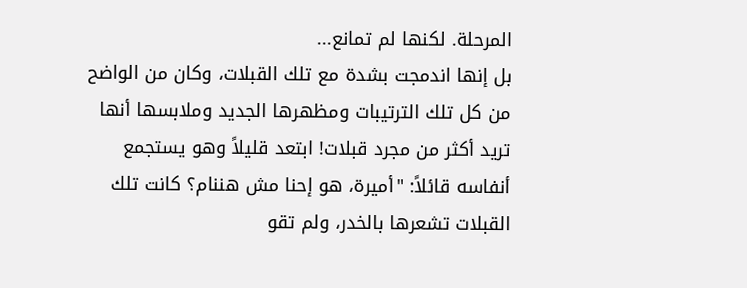المرحلة. لكنها لم تمانع...
بل إنها اندمجت بشدة مع تلك القبلات، وكان من الواضح من كل تلك الترتيبات ومظهرها الجديد وملابسها أنها تريد أكثر من مجرد قبلات! ابتعد قليلاً وهو يستجمع أنفاسه قائلاً: "أميرة، هو إحنا مش هننام؟ كانت تلك القبلات تشعرها بالخدر، ولم تقو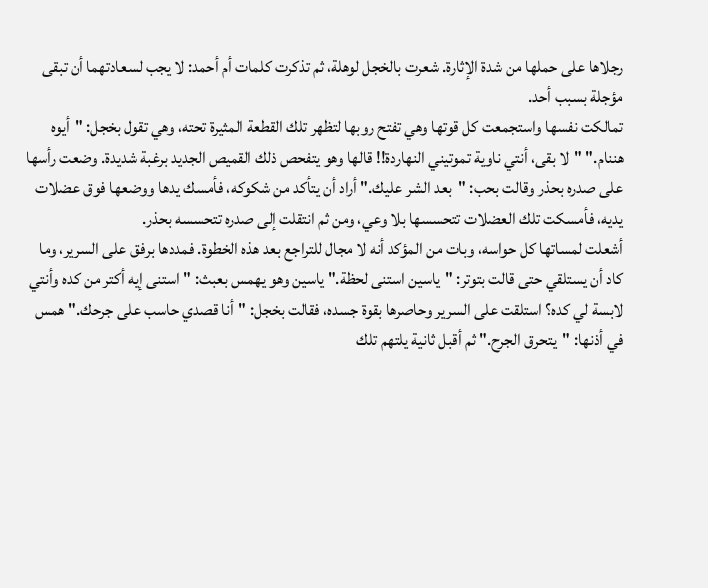رجلاها على حملها من شدة الإثارة. شعرت بالخجل لوهلة، ثم تذكرت كلمات أم أحمد: لا يجب لسعادتهما أن تبقى مؤجلة بسبب أحد.
تمالكت نفسها واستجمعت كل قوتها وهي تفتح روبها لتظهر تلك القطعة المثيرة تحته، وهي تقول بخجل: "أيوه هننام." "لا بقى، أنتي ناوية تموتيني النهاردة!! قالها وهو يتفحص ذلك القميص الجديد برغبة شديدة. وضعت رأسها على صدره بحذر وقالت بحب: "بعد الشر عليك." أراد أن يتأكد من شكوكه، فأمسك يدها ووضعها فوق عضلات يديه، فأمسكت تلك العضلات تتحسسها بلا وعي، ومن ثم انتقلت إلى صدره تتحسسه بحذر.
أشعلت لمساتها كل حواسه، وبات من المؤكد أنه لا مجال للتراجع بعد هذه الخطوة. فمددها برفق على السرير، وما كاد أن يستلقي حتى قالت بتوتر: "ياسين استنى لحظة." ياسين وهو يهمس بعبث: "استنى إيه أكتر من كده وأنتي لابسة لي كده؟ استلقت على السرير وحاصرها بقوة جسده، فقالت بخجل: "أنا قصدي حاسب على جرحك." همس في أذنها: "يتحرق الجرح." ثم أقبل ثانية يلتهم تلك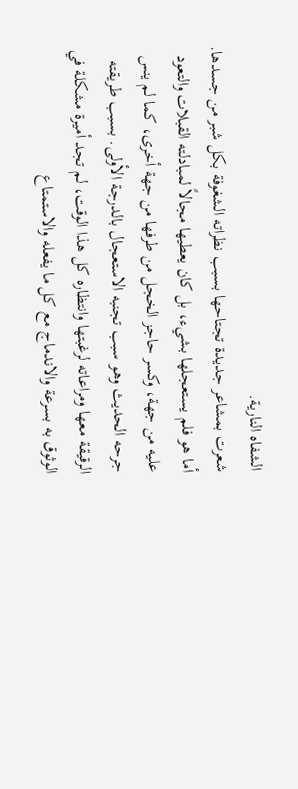الشفاه النارية.
شعرت بمشاعر جديدة تجتاحها بسبب نظراته الشغوفة بكل شبر من جسدها. أما هو فلم يستعجلها بشيء، بل كان يعطيها مجالاً لمبادلته القبلات والتعود عليه من جهة، وكسر حاجز الخجل من طرفها من جهة أخرى، كما لم ينس جرحه الحديث وهو سبب تجنبه الاستعجال بالدرجة الأولى. بسبب طريقته الرقيقة معها ومراعاته لرغبتها وانتظاره كل هذا الوقت، لم تجد أميرة مشكلة في الوثوق به بسرعة والاندماج مع كل ما يفعله والاستمتاع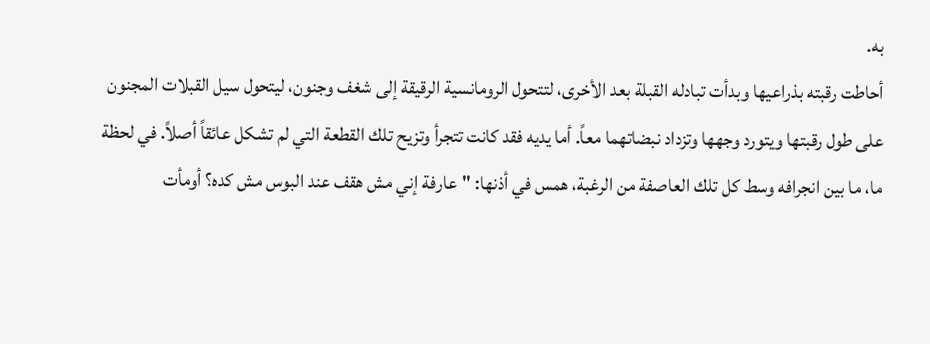به.
أحاطت رقبته بذراعيها وبدأت تبادله القبلة بعد الأخرى، لتتحول الرومانسية الرقيقة إلى شغف وجنون، ليتحول سيل القبلات المجنون على طول رقبتها ويتورد وجهها وتزداد نبضاتهما معاً. أما يديه فقد كانت تتجرأ وتزيح تلك القطعة التي لم تشكل عائقاً أصلاً. في لحظة ما، ما بين انجرافه وسط كل تلك العاصفة من الرغبة، همس في أذنها: "عارفة إني مش هقف عند البوس مش كده؟ أومأت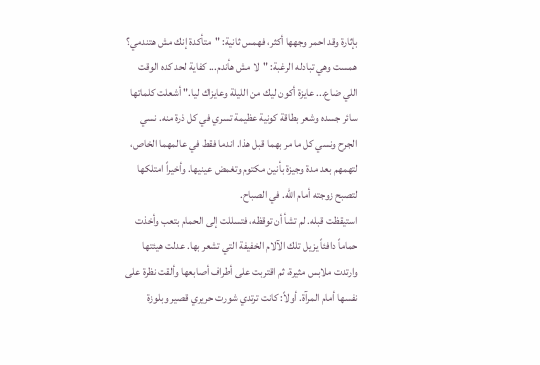بإثارة وقد احمر وجهها أكثر، فهمس ثانية: "متأكدة إنك مش هتندمي؟
همست وهي تبادله الرغبة: "لا مش هأندم... كفاية لحد كده الوقت اللي ضاع... عايزة أكون ليك من الليلة وعايزاك ليا." أشعلت كلماتها سائر جسده وشعر بطاقة كونية عظيمة تسري في كل ذرة منه. نسي الجرح ونسي كل ما مر بهما قبل هذا. اندما فقط في عالمهما الخاص، لتهمهم بعد مدة وجيزة بأنين مكتوم وتغمض عينيها. وأخيراً امتلكها لتصبح زوجته أمام الله. في الصباح.
استيقظت قبله. لم تشأ أن توقظه، فتسللت إلى الحمام بتعب وأخذت حماماً دافئاً يزيل تلك الآلام الخفيفة التي تشعر بها. عدلت هيئتها وارتدت ملابس مثيرة، ثم اقتربت على أطراف أصابعها وألقت نظرة على نفسها أمام المرآة. أولاً: كانت ترتدي شورت حريري قصير وبلوزة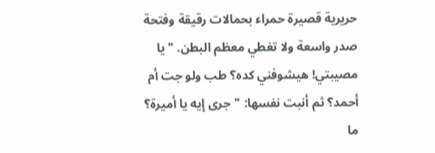حريرية قصيرة حمراء بحمالات رقيقة وفتحة صدر واسعة ولا تغطي معظم البطن. "يا مصيبتي! هيشوفني كده؟ طب ولو جت أم أحمد؟ ثم أنبت نفسها: "جرى إيه يا أميرة؟
ما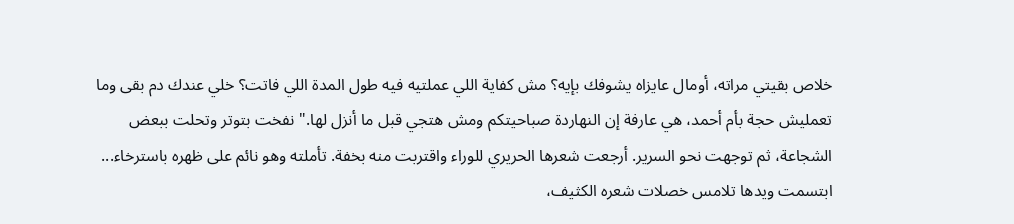خلاص بقيتي مراته، أومال عايزاه يشوفك بإيه؟ مش كفاية اللي عملتيه فيه طول المدة اللي فاتت؟ خلي عندك دم بقى وما تعمليش حجة بأم أحمد، هي عارفة إن النهاردة صباحيتكم ومش هتجي قبل ما أنزل لها." نفخت بتوتر وتحلت ببعض الشجاعة، ثم توجهت نحو السرير. أرجعت شعرها الحريري للوراء واقتربت منه بخفة. تأملته وهو نائم على ظهره باسترخاء...
ابتسمت ويدها تلامس خصلات شعره الكثيف،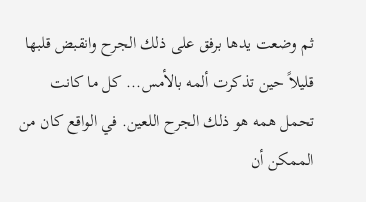ثم وضعت يدها برفق على ذلك الجرح وانقبض قلبها قليلاً حين تذكرت ألمه بالأمس... كل ما كانت تحمل همه هو ذلك الجرح اللعين. في الواقع كان من الممكن أن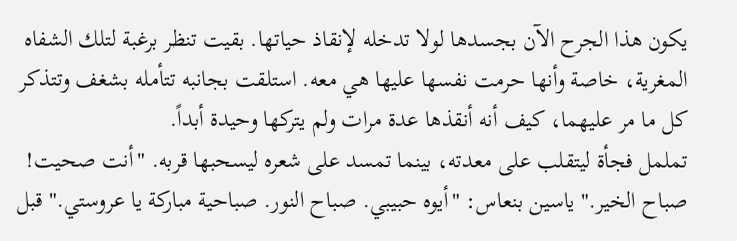يكون هذا الجرح الآن بجسدها لولا تدخله لإنقاذ حياتها. بقيت تنظر برغبة لتلك الشفاه المغرية، خاصة وأنها حرمت نفسها عليها هي معه. استلقت بجانبه تتأمله بشغف وتتذكر كل ما مر عليهما، كيف أنه أنقذها عدة مرات ولم يتركها وحيدة أبداً.
تململ فجأة ليتقلب على معدته، بينما تمسد على شعره ليسحبها قربه. "أنت صحيت! صباح الخير." ياسين بنعاس: "أيوه حبيبي. صباح النور. صباحية مباركة يا عروستي." قبل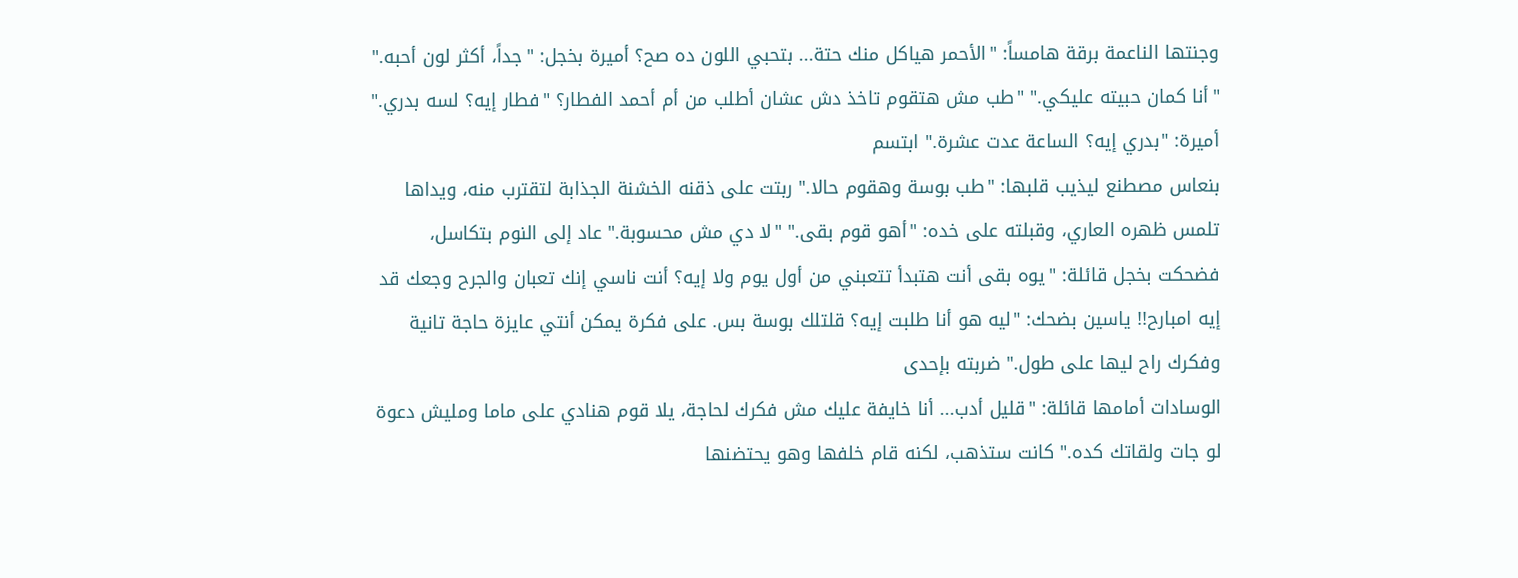وجنتها الناعمة برقة هامساً: "الأحمر هياكل منك حتة... بتحبي اللون ده صح؟ أميرة بخجل: "جداً، أكثر لون أحبه." "أنا كمان حبيته عليكي." "طب مش هتقوم تاخذ دش عشان أطلب من أم أحمد الفطار؟ "فطار إيه؟ لسه بدري." أميرة: "بدري إيه؟ الساعة عدت عشرة." ابتسم
بنعاس مصطنع ليذيب قلبها: "طب بوسة وهقوم حالا." ربتت على ذقنه الخشنة الجذابة لتقترب منه، ويداها تلمس ظهره العاري، وقبلته على خده: "أهو قوم بقى." "لا دي مش محسوبة." عاد إلى النوم بتكاسل، فضحكت بخجل قائلة: "يوه بقى أنت هتبدأ تتعبني من أول يوم ولا إيه؟ أنت ناسي إنك تعبان والجرح وجعك قد إيه امبارح!! ياسين بضحك: "ليه هو أنا طلبت إيه؟ قلتلك بوسة بس. على فكرة يمكن أنتي عايزة حاجة تانية وفكرك راح ليها على طول." ضربته بإحدى
الوسادات أمامها قائلة: "قليل أدب... أنا خايفة عليك مش فكرك لحاجة، يلا قوم هنادي على ماما ومليش دعوة لو جات ولقاتك كده." كانت ستذهب، لكنه قام خلفها وهو يحتضنها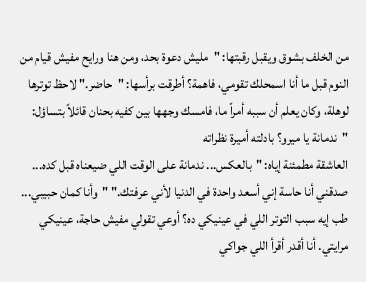من الخلف بشوق ويقبل رقبتها: "مليش دعوة بحد، ومن هنا ورايح مفيش قيام من النوم قبل ما أنا اسمحلك تقومي، فاهمة؟ أطرقت برأسها: "حاضر." لاحظ توترها لوهلة، وكان يعلم أن سببه أمراً ما، فامسك وجهها بين كفيه بحنان قائلاً بتساؤل: "ندمانة يا ميرو؟ بادلته أميرة نظراته
العاشقة مطمئنة إياه: "بالعكس... ندمانة على الوقت اللي ضيعناه قبل كده... صدقني أنا حاسة إني أسعد واحدة في الدنيا لأني عرفتك." "وأنا كمان حبيبي... طب إيه سبب التوتر اللي في عينيكي ده؟ أوعي تقولي مفيش حاجة، عينيكي مرايتي. أنا أقدر أقرأ اللي جواكي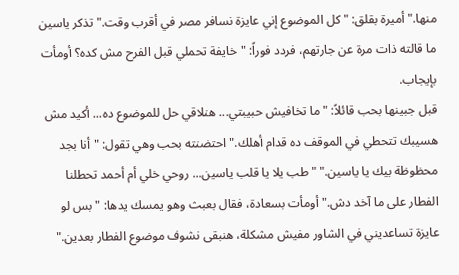منها." أميرة بقلق: "كل الموضوع إني عايزة نسافر مصر في أقرب وقت." تذكر ياسين ما قالته ذات مرة عن جارتهم، فردد فوراً: "خايفة تحملي قبل الفرح مش كده؟ أومأت بإيجاب.
قبل جبينها بحب قائلاً: "ما تخافيش حبيبتي... هنلاقي حل للموضوع ده... أكيد مش هسيبك تتحطي في الموقف ده قدام أهلك." احتضنته بحب وهي تقول: "أنا بجد محظوظة بيك يا ياسين." "طب يلا يا قلب ياسين... روحي خلي أم أحمد تحطلنا الفطار على ما آخد دش." أومأت بسعادة، فقال بعبث وهو يمسك يدها: "بس لو عايزة تساعديني في الشاور مفيش مشكلة، هنبقى نشوف موضوع الفطار بعدين."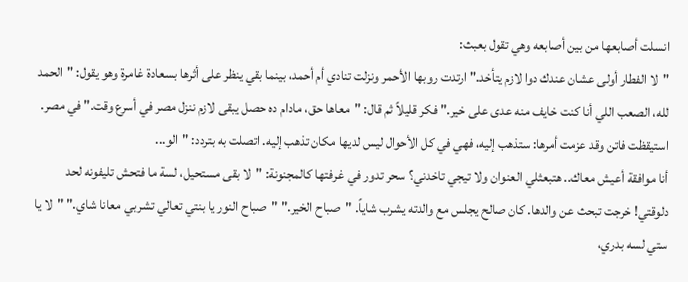انسلت أصابعها من بين أصابعه وهي تقول بعبث:
"لا الفطار أولى عشان عندك دوا لازم يتأخد." ارتدت روبها الأحمر ونزلت تنادي أم أحمد، بينما بقي ينظر على أثرها بسعادة غامرة وهو يقول: "الحمد لله، الصعب اللي أنا كنت خايف منه عدى على خير." فكر قليلاً ثم قال: "معاها حق، مادام ده حصل يبقى لازم ننزل مصر في أسرع وقت." في مصر. استيقظت فاتن وقد عزمت أمرها: ستذهب إليه، فهي في كل الأحوال ليس لديها مكان تذهب إليه. اتصلت به بتردد: "الو...
أنا موافقة أعيش معاك.. هتبعثلي العنوان ولا تيجي تاخدني؟ سحر تدور في غرفتها كالمجنونة: "لا بقى مستحيل، لسة ما فتحش تليفونه لحد دلوقتي! خرجت تبحث عن والدها. كان صالح يجلس مع والدته يشرب شاياً. "صباح الخير." "صباح النور يا بنتي تعالي تشربي معانا شاي." "لا يا ستي لسه بدري،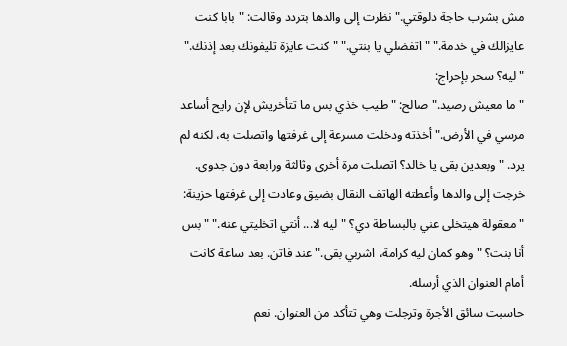مش بشرب حاجة دلوقتي." نظرت إلى والدها بتردد وقالت: "بابا كنت عايزالك في خدمة." "اتفضلي يا بنتي." "كنت عايزة تليفونك بعد إذنك." "ليه؟ سحر بإحراج:
"ما معيش رصيد." صالح: "طيب خذي بس ما تتأخريش لإن رايح أساعد مرسي في الأرض." أخذته ودخلت مسرعة إلى غرفتها واتصلت به، لكنه لم يرد. "وبعدين بقى يا خالد؟ اتصلت مرة أخرى وثالثة ورابعة دون جدوى. خرجت إلى والدها وأعطته الهاتف النقال بضيق وعادت إلى غرفتها حزينة: "معقولة هيتخلى عني بالبساطة دي؟ "ليه لا... أنتي اتخليتي عنه." "بس أنا بنت؟ "وهو كمان ليه كرامة، اشربي بقى." عند فاتن. بعد ساعة كانت أمام العنوان الذي أرسله.
حاسبت سائق الأجرة وترجلت وهي تتأكد من العنوان. نعم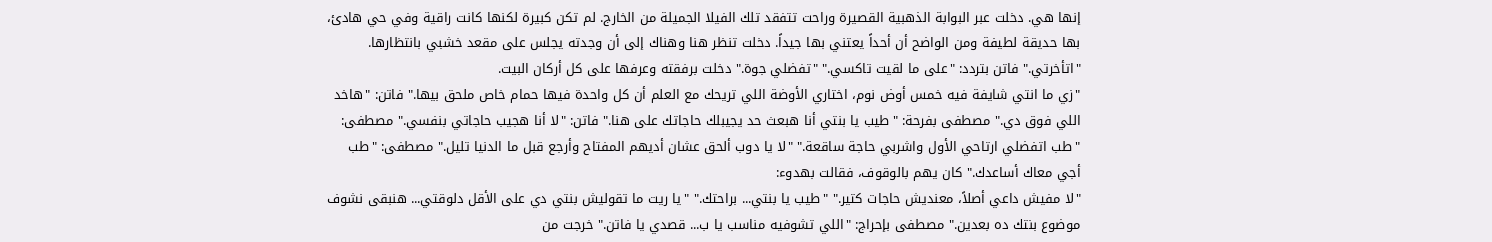إنها هي. دخلت عبر البوابة الذهبية القصيرة وراحت تتفقد تلك الفيلا الجميلة من الخارج. لم تكن كبيرة لكنها كانت راقية وفي حي هادئ، بها حديقة لطيفة ومن الواضح أن أحداً يعتني بها جيداً. دخلت تنظر هنا وهناك إلى أن وجدته يجلس على مقعد خشبي بانتظارها. "اتأخرتي." فاتن بتردد: "على ما لقيت تاكسي." "تفضلي جوة." دخلت برفقته وعرفها على كل أركان البيت.
"زي ما انتي شايفة فيه خمس أوض نوم، اختاري الأوضة اللي تريحك مع العلم أن كل واحدة فيها حمام خاص ملحق بيها." فاتن: "هاخد اللي فوق دي." مصطفى بفرحة: "طيب يا بنتي أنا هبعث حد يجيبلك حاجاتك على هنا." فاتن: "لا أنا هجيب حاجاتي بنفسي." مصطفى: "طب اتفضلي ارتاحي الأول واشربي حاجة ساقعة." "لا يا دوب ألحق عشان أديهم المفتاح وأرجع قبل ما الدنيا تليل." مصطفى: "طب أجي معاك أساعدك." كان يهم بالوقوف، فقالت بهدوء:
"لا مفيش داعي أصلاً، معنديش حاجات كتير." "طيب يا بنتي... براحتك." "يا ريت ما تقوليش بنتي دي على الأقل دلوقتي... هنبقى نشوف موضوع بنتك ده بعدين." مصطفى بإحراج: "اللي تشوفيه مناسب يا ب... قصدي يا فاتن." خرجت من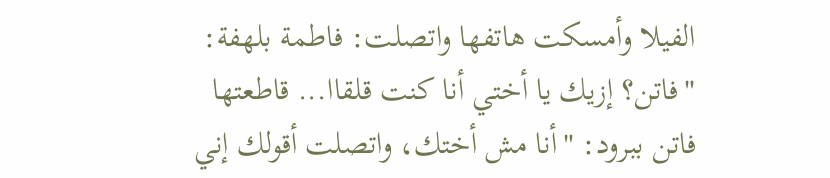الفيلا وأمسكت هاتفها واتصلت: فاطمة بلهفة: "فاتن؟ إزيك يا أختي أنا كنت قلقاا... قاطعتها فاتن ببرود: "أنا مش أختك، واتصلت أقولك إني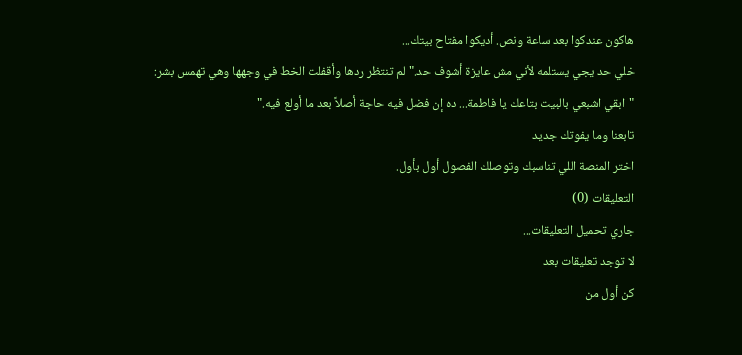هاكون عندكوا بعد ساعة ونص. أديكوا مفتاح بيتك...
خلي حد يجي يستلمه لأني مش عايزة أشوف حد." لم تنتظر ردها وأقفلت الخط في وجهها وهي تهمس بشر: "ابقي اشبعي بالبيت بتاعك يا فاطمة... ده إن فضل فيه حاجة أصلاً بعد ما أولع فيه."
تابعنا وما يفوتك جديد
اختر المنصة اللي تناسبك وتوصلك الفصول أول بأول.
التعليقات (0)
جاري تحميل التعليقات...
لا توجد تعليقات بعد
كن أول من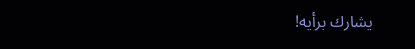يشارك برأيه!